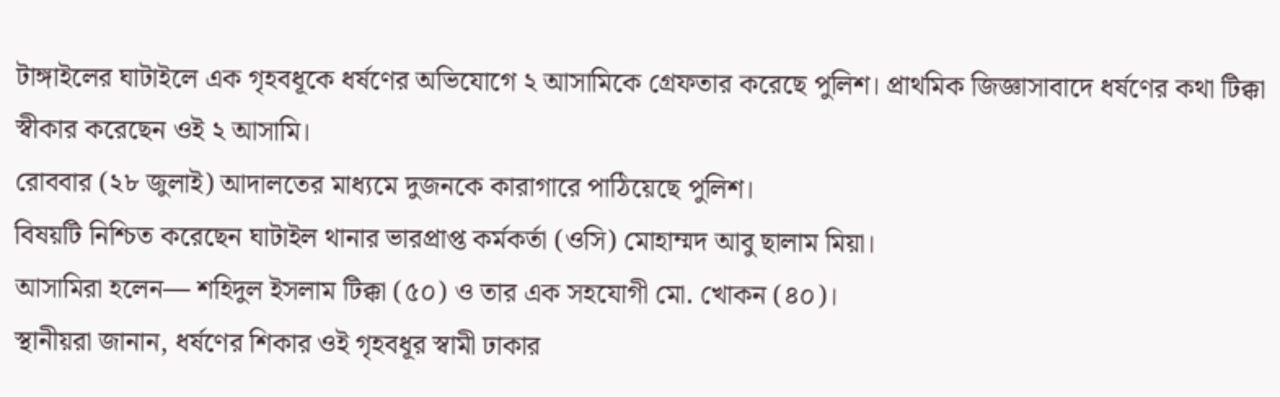টাঙ্গাইলের ঘাটাইলে এক গৃহবধূকে ধর্ষণের অভিযোগে ২ আসামিকে গ্রেফতার করেছে পুলিশ। প্রাথমিক জিজ্ঞাসাবাদে ধর্ষণের কথা টিক্কা স্বীকার করেছেন ওই ২ আসামি।
রোববার (২৮ জুলাই) আদালতের মাধ্যমে দুজনকে কারাগারে পাঠিয়েছে পুলিশ।
বিষয়টি নিশ্চিত করেছেন ঘাটাইল থানার ভারপ্রাপ্ত কর্মকর্তা (ওসি) মোহাম্মদ আবু ছালাম মিয়া।
আসামিরা হলেন— শহিদুল ইসলাম টিক্কা (৫০) ও তার এক সহযোগী মো. খোকন (৪০)।
স্থানীয়রা জানান, ধর্ষণের শিকার ওই গৃহবধূর স্বামী ঢাকার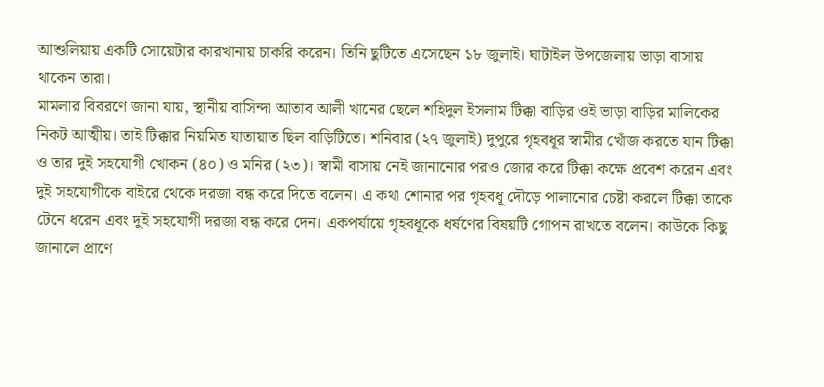আশুলিয়ায় একটি সোয়েটার কারখানায় চাকরি করেন। তিনি ছুটিতে এসেছেন ১৮ জুলাই। ঘাটাইল উপজেলায় ভাড়া বাসায় থাকেন তারা।
মামলার বিবরণে জানা যায়, স্থানীয় বাসিন্দা আতাব আলী খানের ছেলে শহিদুল ইসলাম টিক্কা বাড়ির ওই ভাড়া বাড়ির মালিকের নিকট আত্মীয়। তাই টিক্কার নিয়মিত যাতায়াত ছিল বাড়িটিতে। শনিবার (২৭ জুলাই) দুপুরে গৃহবধূর স্বামীর খোঁজ করতে যান টিক্কা ও তার দুই সহযোগী খোকন (৪০) ও মনির (২৩)। স্বামী বাসায় নেই জানানোর পরও জোর করে টিক্কা কক্ষে প্রবেশ করেন এবং দুই সহযোগীকে বাইরে থেকে দরজা বন্ধ করে দিতে বলেন। এ কথা শোনার পর গৃহবধূ দৌড়ে পালানোর চেষ্টা করলে টিক্কা তাকে টেনে ধরেন এবং দুই সহযোগী দরজা বন্ধ করে দেন। একপর্যায়ে গৃহবধূকে ধর্ষণের বিষয়টি গোপন রাখতে বলেন। কাউকে কিছু জানালে প্রাণে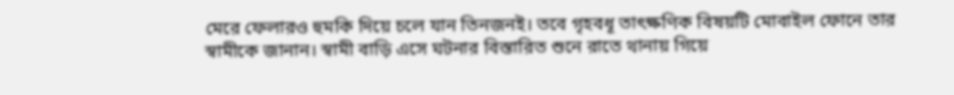মেরে ফেলারও হুমকি দিয়ে চলে যান তিনজনই। তবে গৃহবধূ তাৎক্ষণিক বিষয়টি মোবাইল ফোনে তার স্বামীকে জানান। স্বামী বাড়ি এসে ঘটনার বিস্তারিত শুনে রাতে থানায় গিয়ে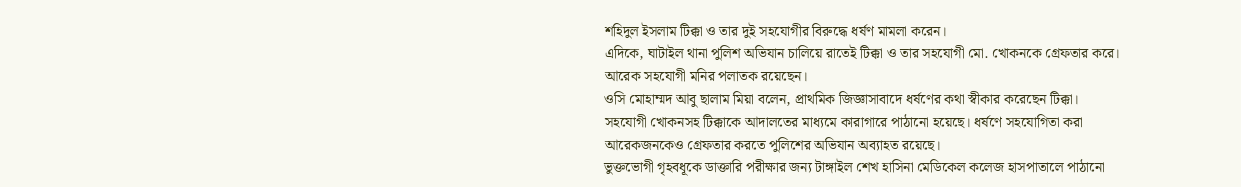শহিদুল ইসলাম টিক্কা ও তার দুই সহযোগীর বিরুদ্ধে ধর্ষণ মামলা করেন।
এদিকে, ঘাটাইল থানা পুলিশ অভিযান চালিয়ে রাতেই টিক্কা ও তার সহযোগী মো. খোকনকে গ্রেফতার করে। আরেক সহযোগী মনির পলাতক রয়েছেন।
ওসি মোহাম্মদ আবু ছালাম মিয়া বলেন, প্রাথমিক জিজ্ঞাসাবাদে ধর্ষণের কথা স্বীকার করেছেন টিক্কা। সহযোগী খোকনসহ টিক্কাকে আদালতের মাধ্যমে কারাগারে পাঠানো হয়েছে। ধর্ষণে সহযোগিতা করা আরেকজনকেও গ্রেফতার করতে পুলিশের অভিযান অব্যাহত রয়েছে।
ভুক্তভোগী গৃহবধূকে ডাক্তারি পরীক্ষার জন্য টাঙ্গাইল শেখ হাসিনা মেডিকেল কলেজ হাসপাতালে পাঠানো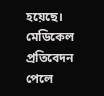হয়েছে। মেডিকেল প্রতিবেদন পেলে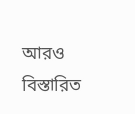আরও বিস্তারিত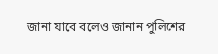জানা যাবে বলেও জানান পুলিশের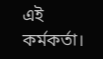এই কর্মকর্তা।